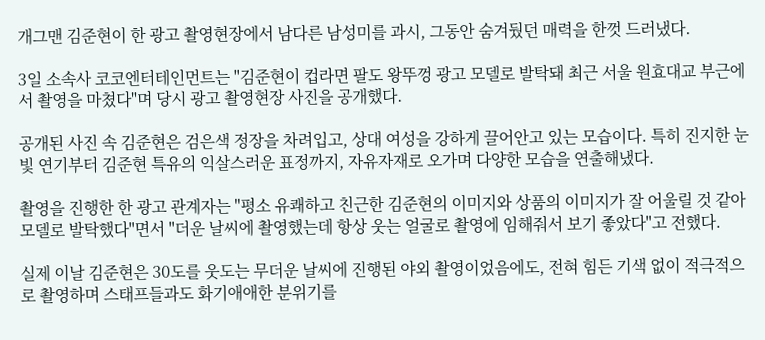개그맨 김준현이 한 광고 촬영현장에서 남다른 남성미를 과시, 그동안 숨겨뒀던 매력을 한껏 드러냈다.

3일 소속사 코코엔터테인먼트는 "김준현이 컵라면 팔도 왕뚜껑 광고 모델로 발탁돼 최근 서울 원효대교 부근에서 촬영을 마쳤다"며 당시 광고 촬영현장 사진을 공개했다.

공개된 사진 속 김준현은 검은색 정장을 차려입고, 상대 여성을 강하게 끌어안고 있는 모습이다. 특히 진지한 눈빛 연기부터 김준현 특유의 익살스러운 표정까지, 자유자재로 오가며 다양한 모습을 연출해냈다.

촬영을 진행한 한 광고 관계자는 "평소 유쾌하고 친근한 김준현의 이미지와 상품의 이미지가 잘 어울릴 것 같아 모델로 발탁했다"면서 "더운 날씨에 촬영했는데 항상 웃는 얼굴로 촬영에 임해줘서 보기 좋았다"고 전했다.

실제 이날 김준현은 30도를 웃도는 무더운 날씨에 진행된 야외 촬영이었음에도, 전혀 힘든 기색 없이 적극적으로 촬영하며 스태프들과도 화기애애한 분위기를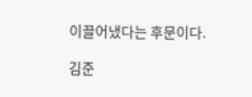이끌어냈다는 후문이다.

김준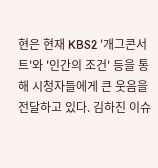현은 현재 KBS2 '개그콘서트'와 '인간의 조건' 등을 통해 시청자들에게 큰 웃음을 전달하고 있다. 김하진 이슈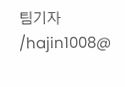팀기자 /hajin1008@